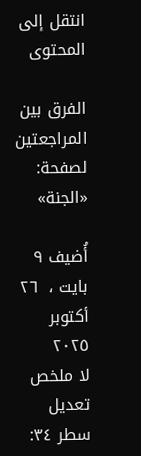انتقل إلى المحتوى

الفرق بين المراجعتين لصفحة: «الجنة»

أُضيف ٩ بايت ،  ٢٦ أكتوبر ٢٠٢٥
لا ملخص تعديل
سطر ٣٤: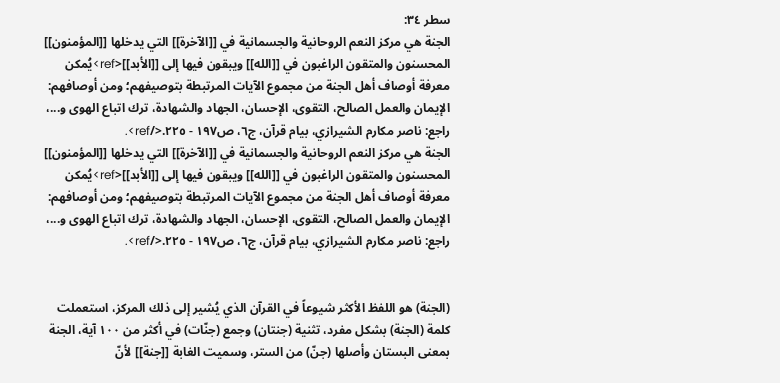سطر ٣٤:
الجنة هي مركز النعم الروحانية والجسمانية في [[الآخرة]] التي يدخلها [[المؤمنون]] المحسنون والمتقون الراغبون في [[الله]] ويبقون فيها إلى [[الأبد]]<ref>يُمكن معرفة أوصاف أهل الجنة من مجموع الآيات المرتبطة بتوصيفهم؛ ومن أوصافهم: الإيمان والعمل الصالح، التقوى، الإحسان، الجهاد والشهادة، ترك اتباع الهوى و...، راجع: ناصر مكارم الشيرازي، بيام قرآن، ج٦، ص١٩٧ - ٢٢٥.</ref>.
الجنة هي مركز النعم الروحانية والجسمانية في [[الآخرة]] التي يدخلها [[المؤمنون]] المحسنون والمتقون الراغبون في [[الله]] ويبقون فيها إلى [[الأبد]]<ref>يُمكن معرفة أوصاف أهل الجنة من مجموع الآيات المرتبطة بتوصيفهم؛ ومن أوصافهم: الإيمان والعمل الصالح، التقوى، الإحسان، الجهاد والشهادة، ترك اتباع الهوى و...، راجع: ناصر مكارم الشيرازي، بيام قرآن، ج٦، ص١٩٧ - ٢٢٥.</ref>.


(الجنة) هو اللفظ الأكثر شيوعاً في القرآن الذي يُشير إلى ذلك المركز، استعملت كلمة (الجنة) بشكل مفرد، تثنية (جنتان) وجمع (جنّات) في أكثر من ١٠٠ آية، الجنة بمعنى البستان وأصلها (جنّ) من الستر، وسميت الغابة [[جنة]] لأنّ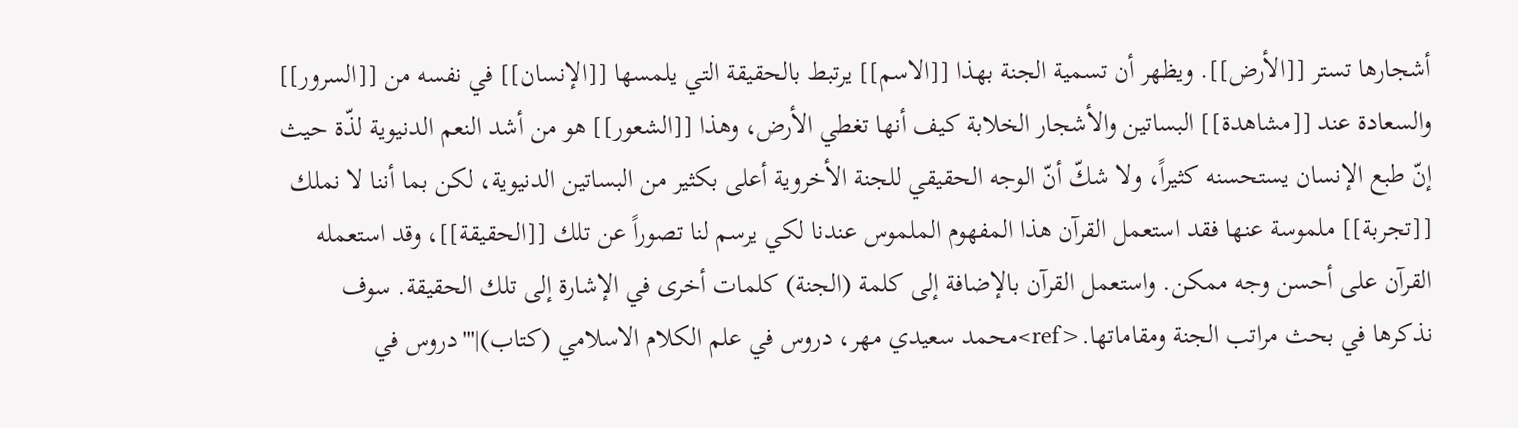أشجارها تستر [[الأرض]]. ويظهر أن تسمية الجنة بهذا [[الاسم]] يرتبط بالحقيقة التي يلمسها [[الإنسان]] في نفسه من [[السرور]] والسعادة عند [[مشاهدة]] البساتين والأشجار الخلابة كيف أنها تغطي الأرض، وهذا [[الشعور]] هو من أشد النعم الدنيوية لذّة حيث إنّ طبع الإنسان يستحسنه كثيراً، ولا شكّ أنّ الوجه الحقيقي للجنة الأخروية أعلى بكثير من البساتين الدنيوية، لكن بما أننا لا نملك [[تجربة]] ملموسة عنها فقد استعمل القرآن هذا المفهوم الملموس عندنا لكي يرسم لنا تصوراً عن تلك [[الحقيقة]]، وقد استعمله القرآن على أحسن وجه ممكن. واستعمل القرآن بالإضافة إلى كلمة (الجنة) كلمات أخرى في الإشارة إلى تلك الحقيقة. سوف نذكرها في بحث مراتب الجنة ومقاماتها.<ref>محمد سعيدي مهر، دروس في علم الكلام الاسلامي (كتاب)|'''دروس في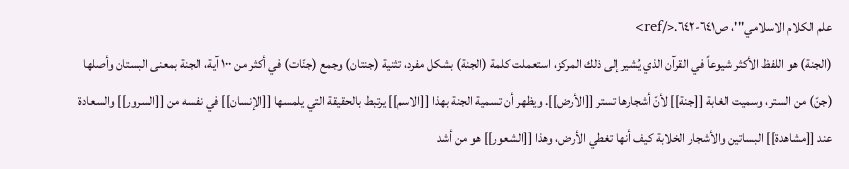علم الكلام الاسلامي'''، ص٦٤١-٦٤٢.</ref>
(الجنة) هو اللفظ الأكثر شيوعاً في القرآن الذي يُشير إلى ذلك المركز، استعملت كلمة (الجنة) بشكل مفرد، تثنية (جنتان) وجمع (جنّات) في أكثر من ١٠٠ آية، الجنة بمعنى البستان وأصلها (جنّ) من الستر، وسميت الغابة [[جنة]] لأنّ أشجارها تستر [[الأرض]]. ويظهر أن تسمية الجنة بهذا [[الاسم]] يرتبط بالحقيقة التي يلمسها [[الإنسان]] في نفسه من [[السرور]] والسعادة عند [[مشاهدة]] البساتين والأشجار الخلابة كيف أنها تغطي الأرض، وهذا [[الشعور]] هو من أشد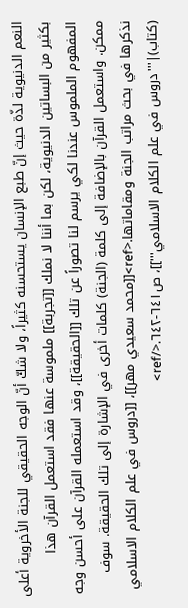النعم الدنيوية لذّة حيث إنّ طبع الإنسان يستحسنه كثيراً، ولا شكّ أنّ الوجه الحقيقي للجنة الأخروية أعلى بكثير من البساتين الدنيوية، لكن بما أننا لا نملك [[تجربة]] ملموسة عنها فقد استعمل القرآن هذا المفهوم الملموس عندنا لكي يرسم لنا تصوراً عن تلك [[الحقيقة]]، وقد استعمله القرآن على أحسن وجه ممكن. واستعمل القرآن بالإضافة إلى كلمة (الجنة) كلمات أخرى في الإشارة إلى تلك الحقيقة. سوف نذكرها في بحث مراتب الجنة ومقاماتها.<ref>[[محمد سعيدي مهر]]، [[دروس في علم الكلام الاسلامي (كتاب)|'''دروس في علم الكلام الاسلامي''']]، ص٦٤١-٦٤٢.</ref>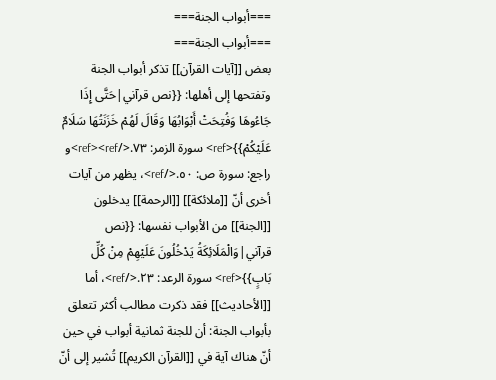===أبواب الجنة===
===أبواب الجنة===
بعض [[آيات القرآن]] تذكر أبواب الجنة وتفتحها إلى أهلها: {{نص قرآني|حَتَّى إِذَا جَاءُوهَا وَفُتِحَتْ أَبْوَابُهَا وَقَالَ لَهُمْ خَزَنَتُهَا سَلَامٌ عَلَيْكُمْ}}<ref> سورة الزمر: ٧٣.</ref><ref>و راجع: سورة ص: ٥٠.</ref>، يظهر من آيات أخرى أنّ [[ملائكة]] [[الرحمة]] يدخلون [[الجنة]] من الأبواب نفسها: {{نص قرآني|وَالْمَلَائِكَةُ يَدْخُلُونَ عَلَيْهِمْ مِنْ كُلِّ بَابٍ}}<ref> سورة الرعد: ٢٣.</ref>، أما [[الأحاديث]] فقد ذكرت مطالب أكثر تتعلق بأبواب الجنة: أن للجنة ثمانية أبواب في حين أنّ هناك آية في [[القرآن الكريم]] تُشير إلى أنّ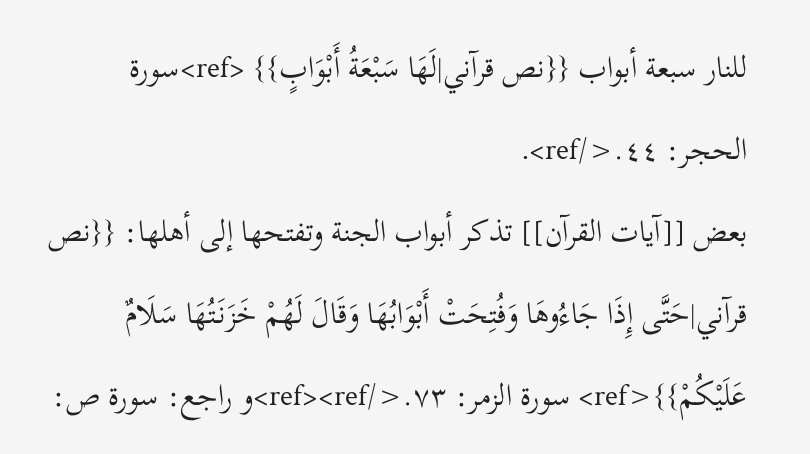للنار سبعة أبواب {{نص قرآني|لَهَا سَبْعَةُ أَبْوَابٍ}} <ref>سورة الحجر: ٤٤.</ref>.
بعض [[آيات القرآن]] تذكر أبواب الجنة وتفتحها إلى أهلها: {{نص قرآني|حَتَّى إِذَا جَاءُوهَا وَفُتِحَتْ أَبْوَابُهَا وَقَالَ لَهُمْ خَزَنَتُهَا سَلَامٌ عَلَيْكُمْ}}<ref> سورة الزمر: ٧٣.</ref><ref>و راجع: سورة ص: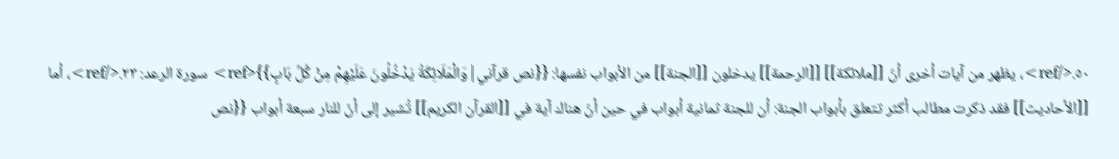٥٠.</ref>، يظهر من آيات أخرى أنّ [[ملائكة]] [[الرحمة]] يدخلون [[الجنة]] من الأبواب نفسها: {{نص قرآني|وَالْمَلَائِكَةُ يَدْخُلُونَ عَلَيْهِمْ مِنْ كُلِّ بَابٍ}}<ref> سورة الرعد: ٢٣.</ref>، أما [[الأحاديث]] فقد ذكرت مطالب أكثر تتعلق بأبواب الجنة: أن للجنة ثمانية أبواب في حين أنّ هناك آية في [[القرآن الكريم]] تُشير إلى أنّ للنار سبعة أبواب {{نص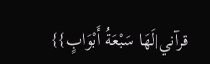قرآني|لَهَا سَبْعَةُ أَبْوَابٍ}}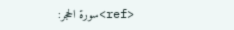<ref>سورة الحجر: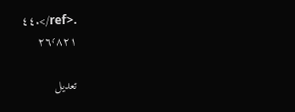٤٤.</ref>.
٢٦٬٨٢١

تعديل